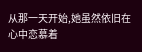从那一天开始,她虽然依旧在心中恋慕着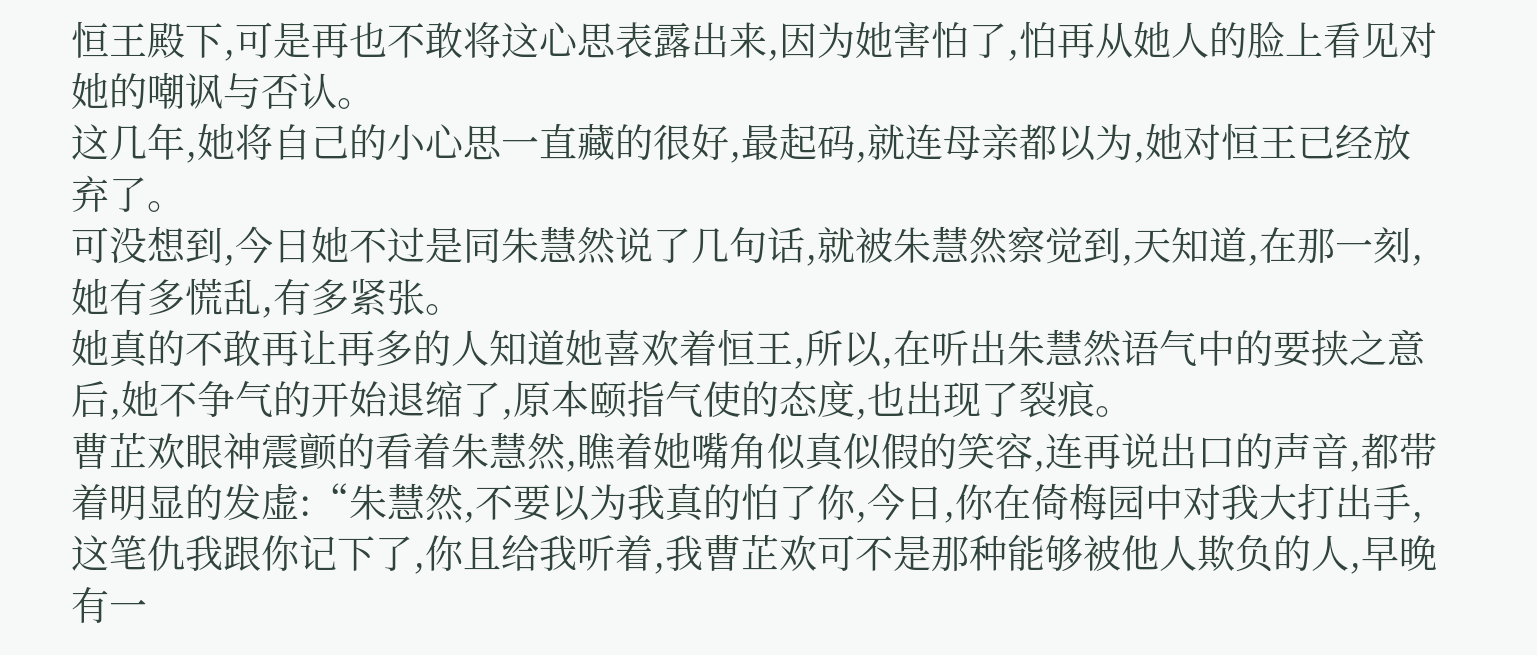恒王殿下,可是再也不敢将这心思表露出来,因为她害怕了,怕再从她人的脸上看见对她的嘲讽与否认。
这几年,她将自己的小心思一直藏的很好,最起码,就连母亲都以为,她对恒王已经放弃了。
可没想到,今日她不过是同朱慧然说了几句话,就被朱慧然察觉到,天知道,在那一刻,她有多慌乱,有多紧张。
她真的不敢再让再多的人知道她喜欢着恒王,所以,在听出朱慧然语气中的要挟之意后,她不争气的开始退缩了,原本颐指气使的态度,也出现了裂痕。
曹芷欢眼神震颤的看着朱慧然,瞧着她嘴角似真似假的笑容,连再说出口的声音,都带着明显的发虚:“朱慧然,不要以为我真的怕了你,今日,你在倚梅园中对我大打出手,这笔仇我跟你记下了,你且给我听着,我曹芷欢可不是那种能够被他人欺负的人,早晚有一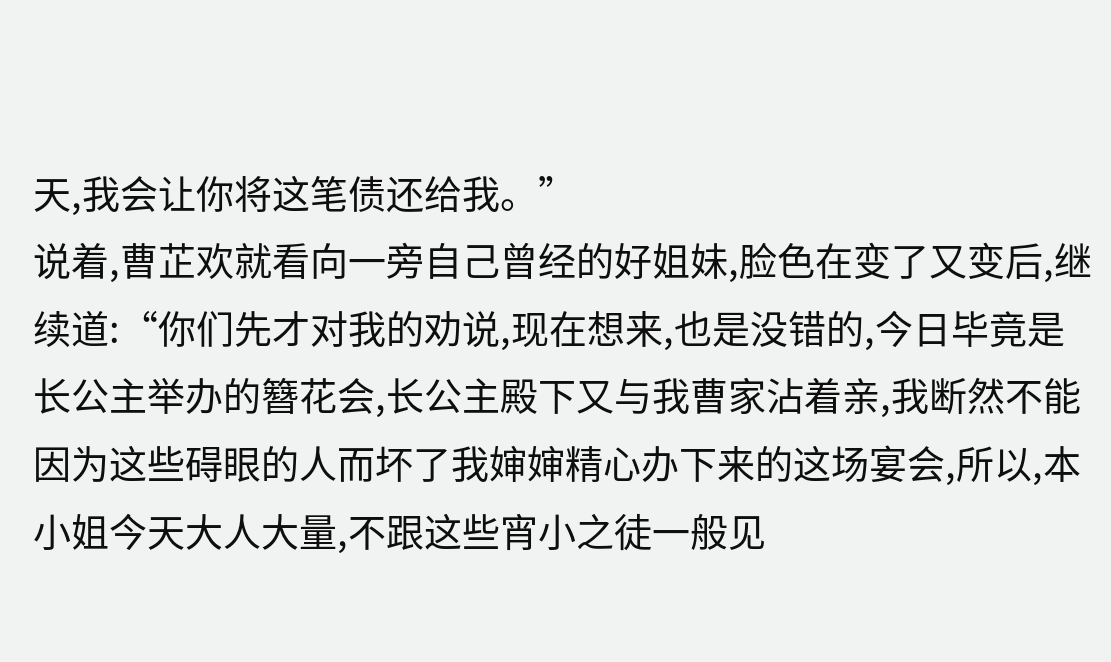天,我会让你将这笔债还给我。”
说着,曹芷欢就看向一旁自己曾经的好姐妹,脸色在变了又变后,继续道:“你们先才对我的劝说,现在想来,也是没错的,今日毕竟是长公主举办的簪花会,长公主殿下又与我曹家沾着亲,我断然不能因为这些碍眼的人而坏了我婶婶精心办下来的这场宴会,所以,本小姐今天大人大量,不跟这些宵小之徒一般见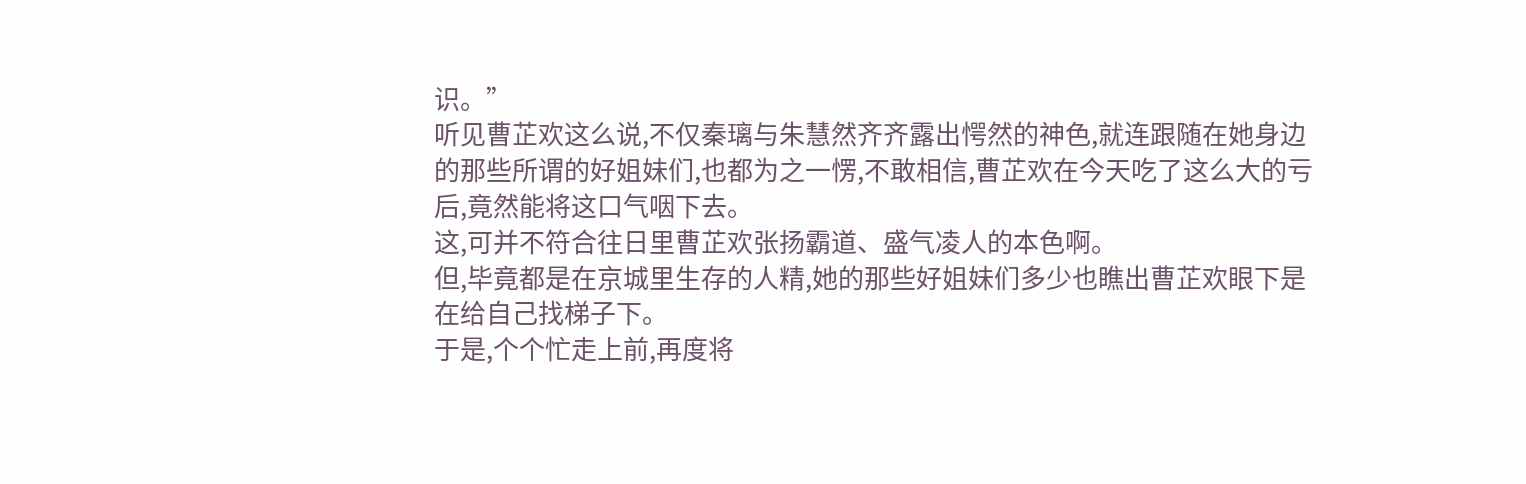识。”
听见曹芷欢这么说,不仅秦璃与朱慧然齐齐露出愕然的神色,就连跟随在她身边的那些所谓的好姐妹们,也都为之一愣,不敢相信,曹芷欢在今天吃了这么大的亏后,竟然能将这口气咽下去。
这,可并不符合往日里曹芷欢张扬霸道、盛气凌人的本色啊。
但,毕竟都是在京城里生存的人精,她的那些好姐妹们多少也瞧出曹芷欢眼下是在给自己找梯子下。
于是,个个忙走上前,再度将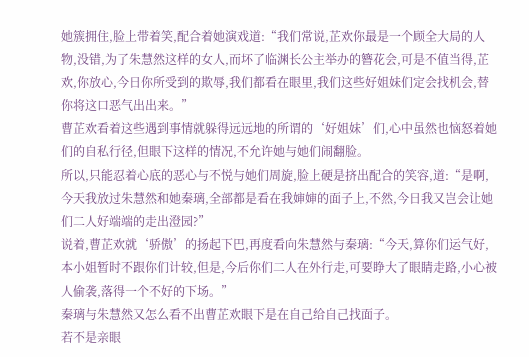她簇拥住,脸上带着笑,配合着她演戏道:“我们常说,芷欢你最是一个顾全大局的人物,没错,为了朱慧然这样的女人,而坏了临渊长公主举办的簪花会,可是不值当得,芷欢,你放心,今日你所受到的欺辱,我们都看在眼里,我们这些好姐妹们定会找机会,替你将这口恶气出出来。”
曹芷欢看着这些遇到事情就躲得远远地的所谓的‘好姐妹’们,心中虽然也恼怒着她们的自私行径,但眼下这样的情况,不允许她与她们闹翻脸。
所以,只能忍着心底的恶心与不悦与她们周旋,脸上硬是挤出配合的笑容,道:“是啊,今天我放过朱慧然和她秦璃,全部都是看在我婶婶的面子上,不然,今日我又岂会让她们二人好端端的走出澄园?”
说着,曹芷欢就‘骄傲’的扬起下巴,再度看向朱慧然与秦璃:“今天,算你们运气好,本小姐暂时不跟你们计较,但是,今后你们二人在外行走,可要睁大了眼睛走路,小心被人偷袭,落得一个不好的下场。”
秦璃与朱慧然又怎么看不出曹芷欢眼下是在自己给自己找面子。
若不是亲眼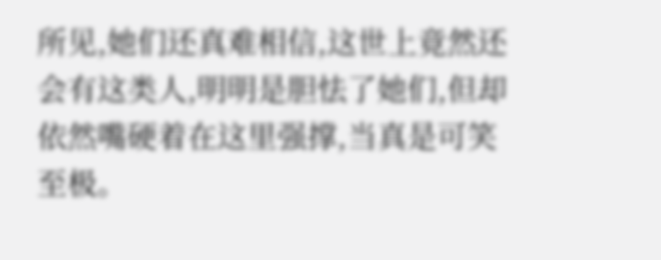所见,她们还真难相信,这世上竟然还会有这类人,明明是胆怯了她们,但却依然嘴硬着在这里强撑,当真是可笑至极。